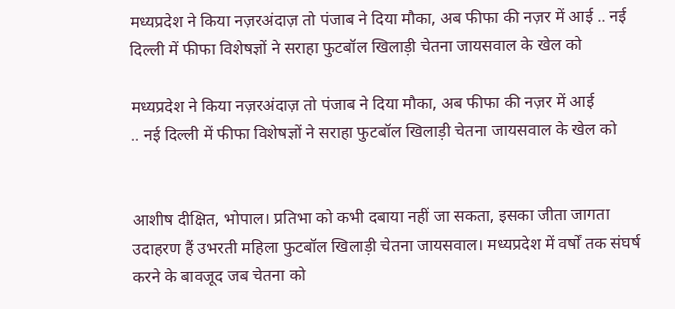मध्यप्रदेश ने किया नज़रअंदाज़ तो पंजाब ने दिया मौका, अब फीफा की नज़र में आई .. नई दिल्ली में फीफा विशेषज्ञों ने सराहा फुटबॉल खिलाड़ी चेतना जायसवाल के खेल को

मध्यप्रदेश ने किया नज़रअंदाज़ तो पंजाब ने दिया मौका, अब फीफा की नज़र में आई
.. नई दिल्ली में फीफा विशेषज्ञों ने सराहा फुटबॉल खिलाड़ी चेतना जायसवाल के खेल को


आशीष दीक्षित, भोपाल। प्रतिभा को कभी दबाया नहीं जा सकता, इसका जीता जागता उदाहरण हैं उभरती महिला फुटबॉल खिलाड़ी चेतना जायसवाल। मध्यप्रदेश में वर्षों तक संघर्ष करने के बावजूद जब चेतना को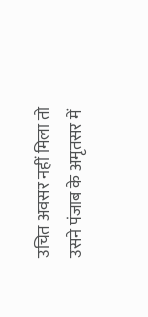उचित अवसर नहीं मिला तो उसने पंजाब के अमृतसर में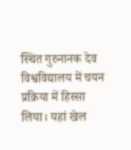स्थित गुरुनानक देव विश्वविद्यालय में चयन प्रक्रिया में हिस्सा लिया। यहां खेल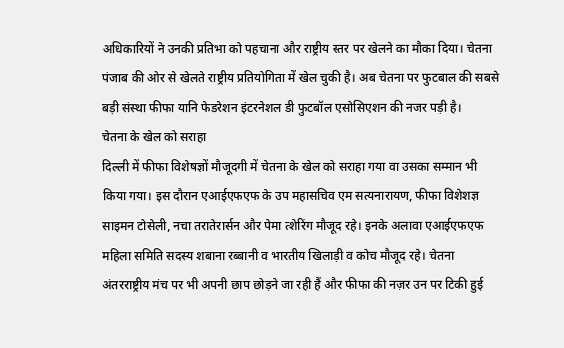अधिकारियों ने उनकी प्रतिभा को पहचाना और राष्ट्रीय स्तर पर खेलने का मौका दिया। चेतना पंजाब की ओर से खेलते राष्ट्रीय प्रतियोगिता में खेल चुकी है। अब चेतना पर फुटबाल की सबसे बड़ी संस्था फीफा यानि फेडरेशन इंटरनेशल डी फुटबॉल एसोसिएशन की नजर पड़ी है।
चेतना के खेल को सराहा
दिल्ली में फीफा विशेषज्ञों मौजूदगी में चेतना के खेल को सराहा गया वा उसका सम्मान भी किया गया। इस दौरान एआईएफएफ के उप महासचिव एम सत्यनारायण, फीफा विशेशज्ञ साइमन टोसेली, नचा तरातेरार्सन और पेमा त्शेरिंग मौजूद रहे। इनके अलावा एआईएफएफ महिला समिति सदस्य शबाना रब्बानी व भारतीय खिलाड़ी व कोच मौजूद रहे। चेतना अंतरराष्ट्रीय मंच पर भी अपनी छाप छोड़ने जा रही हैं और फीफा की नज़र उन पर टिकी हुई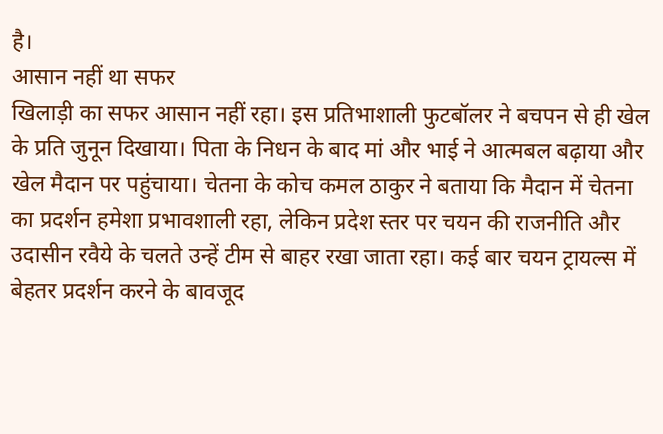है।
आसान नहीं था सफर
खिलाड़ी का सफर आसान नहीं रहा। इस प्रतिभाशाली फुटबॉलर ने बचपन से ही खेल के प्रति जुनून दिखाया। पिता के निधन के बाद मां और भाई ने आत्मबल बढ़ाया और खेल मैदान पर पहुंचाया। चेतना के कोच कमल ठाकुर ने बताया कि मैदान में चेतना का प्रदर्शन हमेशा प्रभावशाली रहा, लेकिन प्रदेश स्तर पर चयन की राजनीति और उदासीन रवैये के चलते उन्हें टीम से बाहर रखा जाता रहा। कई बार चयन ट्रायल्स में बेहतर प्रदर्शन करने के बावजूद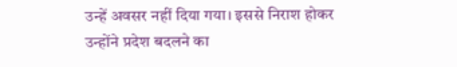उन्हें अवसर नहीं दिया गया। इससे निराश होकर उन्होंने प्रदेश बदलने का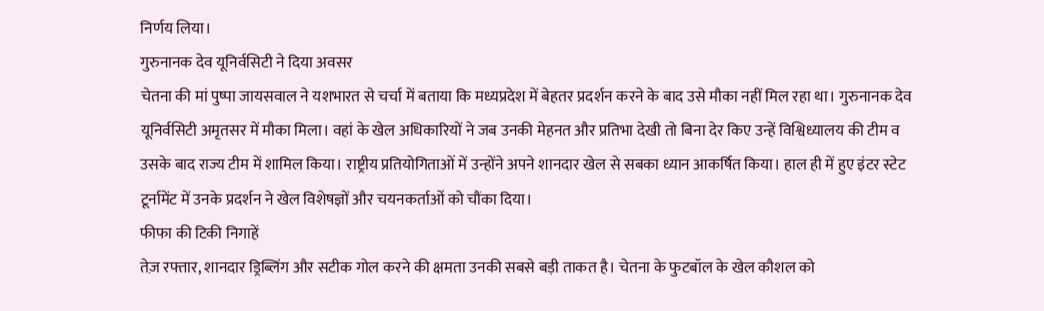निर्णय लिया।
गुरुनानक देव यूनिर्वसिटी ने दिया अवसर
चेतना की मां पुष्पा जायसवाल ने यशभारत से चर्चा में बताया कि मध्यप्रदेश में बेहतर प्रदर्शन करने के बाद उसे मौका नहीं मिल रहा था। गुरुनानक देव यूनिर्वसिटी अमृतसर में मौका मिला। वहां के खेल अधिकारियों ने जब उनकी मेहनत और प्रतिभा देखी तो बिना देर किए उन्हें विश्विध्यालय की टीम व उसके बाद राज्य टीम में शामिल किया। राष्ट्रीय प्रतियोगिताओं में उन्होंने अपने शानदार खेल से सबका ध्यान आकर्षित किया। हाल ही में हुए इंटर स्टेट टूर्नामेंट में उनके प्रदर्शन ने खेल विशेषज्ञों और चयनकर्ताओं को चौंका दिया।
फीफा की टिकी निगाहें
तेज़ रफ्तार, शानदार ड्रिब्लिंग और सटीक गोल करने की क्षमता उनकी सबसे बड़ी ताकत है। चेतना के फुटबॉल के खेल कौशल को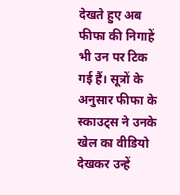देखते हुए अब फीफा की निगाहें भी उन पर टिक गई हैं। सूत्रों के अनुसार फीफा के स्काउट्स ने उनके खेल का वीडियो देखकर उन्हें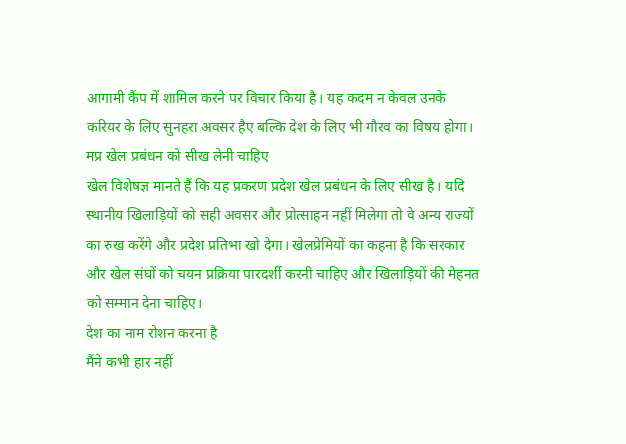आगामी कैंप में शामिल करने पर विचार किया है। यह कदम न केवल उनके करियर के लिए सुनहरा अवसर हैए बल्कि देश के लिए भी गौरव का विषय होगा।
मप्र खेल प्रबंधन को सीख लेनी चाहिए
खेल विशेषज्ञ मानते हैं कि यह प्रकरण प्रदेश खेल प्रबंधन के लिए सीख है। यदि स्थानीय खिलाड़ियों को सही अवसर और प्रोत्साहन नहीं मिलेगा तो वे अन्य राज्यों का रुख करेंगे और प्रदेश प्रतिभा खो देगा। खेलप्रेमियों का कहना है कि सरकार और खेल संघों को चयन प्रक्रिया पारदर्शी करनी चाहिए और खिलाड़ियों की मेहनत को सम्मान देना चाहिए।
देश का नाम रोशन करना है
मैंने कभी हार नहीं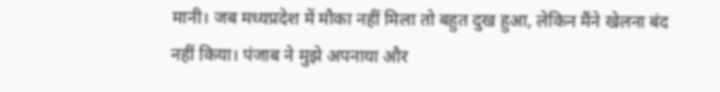मानी। जब मध्यप्रदेश में मौका नहीं मिला तो बहुत दुख हुआ, लेकिन मैंने खेलना बंद नहीं किया। पंजाब ने मुझे अपनाया और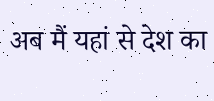अब मैं यहां से देश का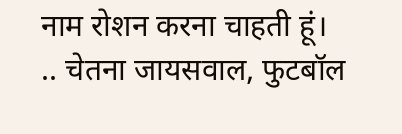नाम रोशन करना चाहती हूं।
.. चेतना जायसवाल, फुटबॉल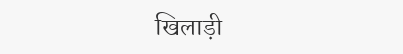खिलाड़ी